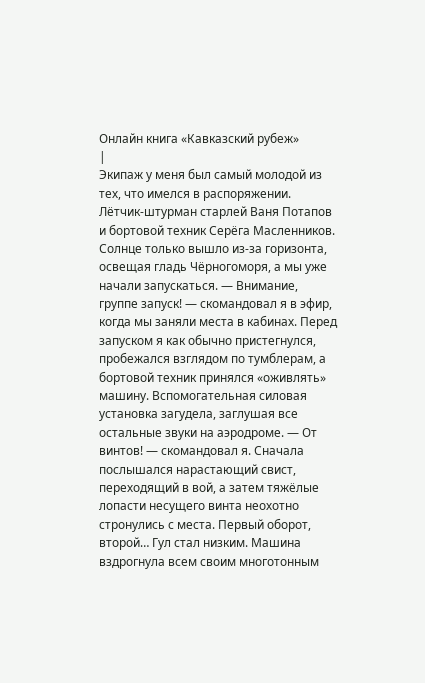Онлайн книга «Кавказский рубеж»
|
Экипаж у меня был самый молодой из тех, что имелся в распоряжении. Лётчик-штурман старлей Ваня Потапов и бортовой техник Серёга Масленников. Солнце только вышло из-за горизонта, освещая гладь Чёрногоморя, а мы уже начали запускаться. — Внимание, группе запуск! — скомандовал я в эфир, когда мы заняли места в кабинах. Перед запуском я как обычно пристегнулся, пробежался взглядом по тумблерам, а бортовой техник принялся «оживлять» машину. Вспомогательная силовая установка загудела, заглушая все остальные звуки на аэродроме. — От винтов! — скомандовал я. Сначала послышался нарастающий свист, переходящий в вой, а затем тяжёлые лопасти несущего винта неохотно стронулись с места. Первый оборот, второй… Гул стал низким. Машина вздрогнула всем своим многотонным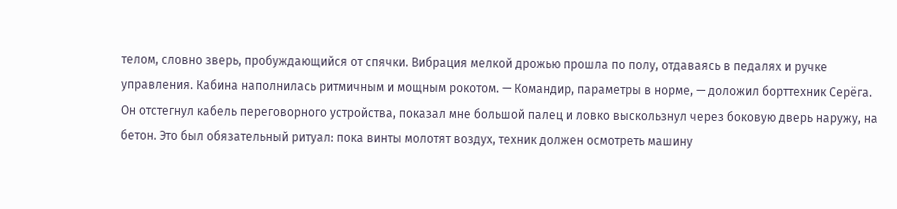телом, словно зверь, пробуждающийся от спячки. Вибрация мелкой дрожью прошла по полу, отдаваясь в педалях и ручке управления. Кабина наполнилась ритмичным и мощным рокотом. — Командир, параметры в норме, — доложил борттехник Серёга. Он отстегнул кабель переговорного устройства, показал мне большой палец и ловко выскользнул через боковую дверь наружу, на бетон. Это был обязательный ритуал: пока винты молотят воздух, техник должен осмотреть машину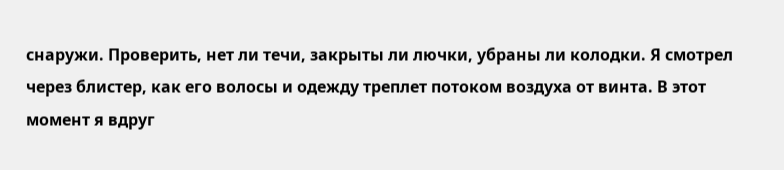снаружи. Проверить, нет ли течи, закрыты ли лючки, убраны ли колодки. Я смотрел через блистер, как его волосы и одежду треплет потоком воздуха от винта. В этот момент я вдруг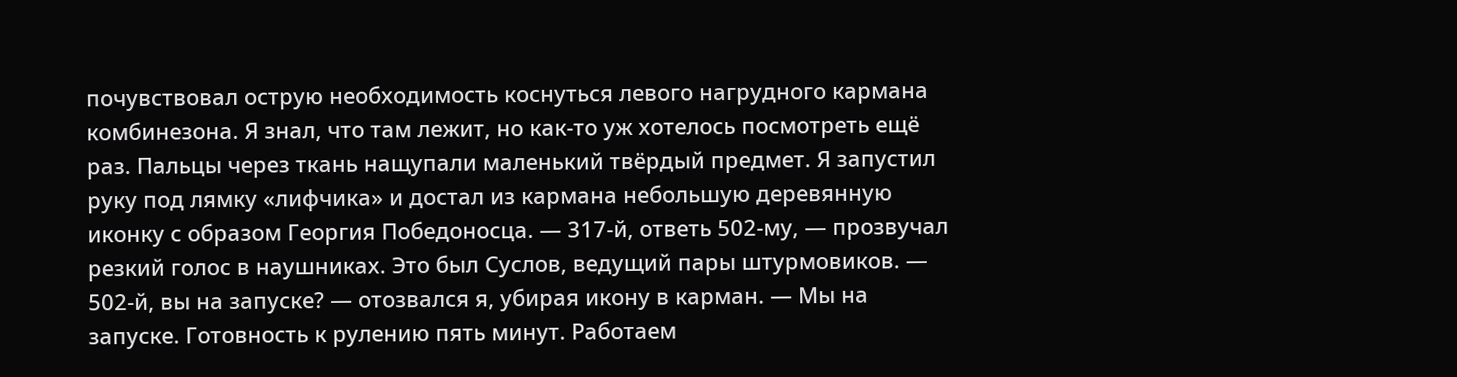почувствовал острую необходимость коснуться левого нагрудного кармана комбинезона. Я знал, что там лежит, но как-то уж хотелось посмотреть ещё раз. Пальцы через ткань нащупали маленький твёрдый предмет. Я запустил руку под лямку «лифчика» и достал из кармана небольшую деревянную иконку с образом Георгия Победоносца. — 317-й, ответь 502-му, — прозвучал резкий голос в наушниках. Это был Суслов, ведущий пары штурмовиков. — 502-й, вы на запуске? — отозвался я, убирая икону в карман. — Мы на запуске. Готовность к рулению пять минут. Работаем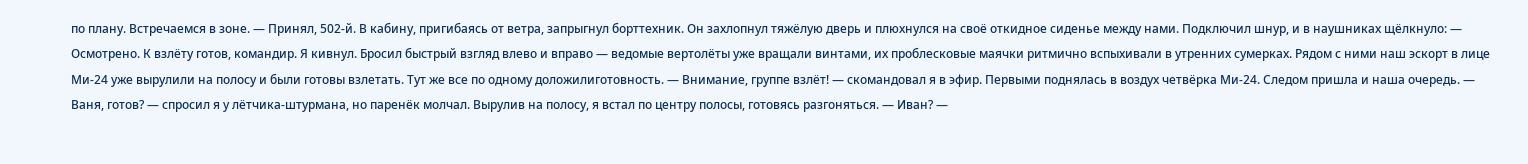по плану. Встречаемся в зоне. — Принял, 502-й. В кабину, пригибаясь от ветра, запрыгнул борттехник. Он захлопнул тяжёлую дверь и плюхнулся на своё откидное сиденье между нами. Подключил шнур, и в наушниках щёлкнуло: — Осмотрено. К взлёту готов, командир. Я кивнул. Бросил быстрый взгляд влево и вправо — ведомые вертолёты уже вращали винтами, их проблесковые маячки ритмично вспыхивали в утренних сумерках. Рядом с ними наш эскорт в лице Ми-24 уже вырулили на полосу и были готовы взлетать. Тут же все по одному доложилиготовность. — Внимание, группе взлёт! — скомандовал я в эфир. Первыми поднялась в воздух четвёрка Ми-24. Следом пришла и наша очередь. — Ваня, готов? — спросил я у лётчика-штурмана, но паренёк молчал. Вырулив на полосу, я встал по центру полосы, готовясь разгоняться. — Иван? —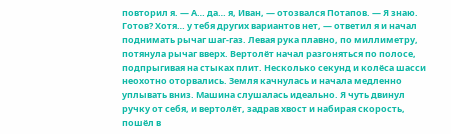повторил я. — А… да… я, Иван, — отозвался Потапов. — Я знаю. Готов? Хотя… у тебя других вариантов нет, — ответил я и начал поднимать рычаг шаг-газ. Левая рука плавно, по миллиметру, потянула рычаг вверх. Вертолёт начал разгоняться по полосе, подпрыгивая на стыках плит. Несколько секунд и колёса шасси неохотно оторвались. Земля качнулась и начала медленно уплывать вниз. Машина слушалась идеально. Я чуть двинул ручку от себя, и вертолёт, задрав хвост и набирая скорость, пошёл в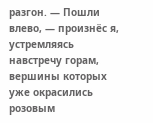разгон. — Пошли влево, — произнёс я, устремляясь навстречу горам, вершины которых уже окрасились розовым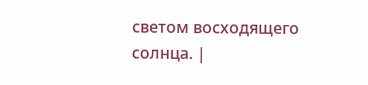светом восходящего солнца. |